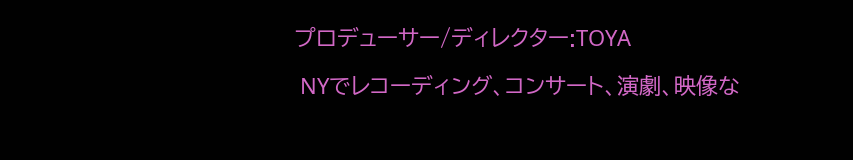プロデューサー/ディレクター:TOYA

 NYでレコーディング、コンサート、演劇、映像な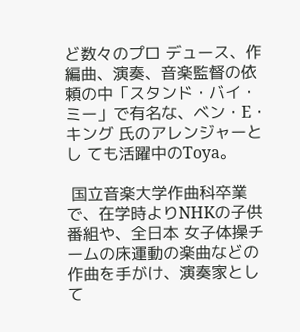ど数々のプロ デュース、作編曲、演奏、音楽監督の依頼の中「スタンド・バイ・ ミー」で有名な、ベン・E・キング 氏のアレンジャーとし ても活躍中のToya。

 国立音楽大学作曲科卒業で、在学時よりNHKの子供番組や、全日本 女子体操チームの床運動の楽曲などの作曲を手がけ、演奏家として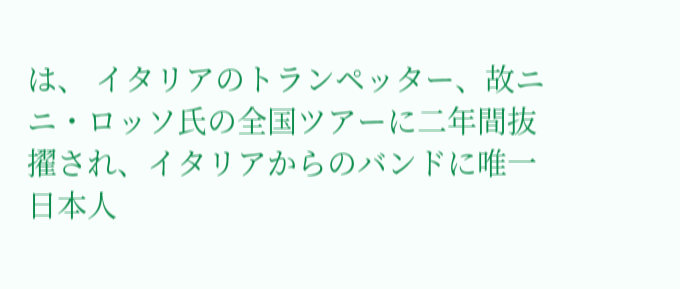は、 イタリアのトランペッター、故ニニ・ロッソ氏の全国ツアーに二年間抜 擢され、イタリアからのバンドに唯一日本人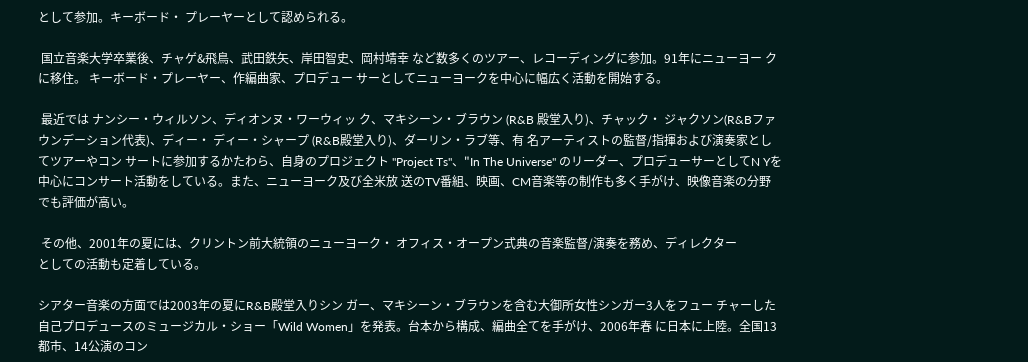として参加。キーボード・ プレーヤーとして認められる。

 国立音楽大学卒業後、チャゲ&飛鳥、武田鉄矢、岸田智史、岡村靖幸 など数多くのツアー、レコーディングに参加。91年にニューヨー クに移住。 キーボード・プレーヤー、作編曲家、プロデュー サーとしてニューヨークを中心に幅広く活動を開始する。

 最近では ナンシー・ウィルソン、ディオンヌ・ワーウィッ ク、マキシーン・ブラウン (R&B 殿堂入り)、チャック・ ジャクソン(R&Bファウンデーション代表)、ディー・ ディー・シャープ (R&B殿堂入り)、ダーリン・ラブ等、有 名アーティストの監督/指揮および演奏家としてツアーやコン サートに参加するかたわら、自身のプロジェクト "Project Ts"、"In The Universe" のリーダー、プロデューサーとしてN Yを中心にコンサート活動をしている。また、ニューヨーク及び全米放 送のTV番組、映画、CM音楽等の制作も多く手がけ、映像音楽の分野 でも評価が高い。

 その他、2001年の夏には、クリントン前大統領のニューヨーク・ オフィス・オープン式典の音楽監督/演奏を務め、ディレクター
としての活動も定着している。

シアター音楽の方面では2003年の夏にR&B殿堂入りシン ガー、マキシーン・ブラウンを含む大御所女性シンガー3人をフュー チャーした自己プロデュースのミュージカル・ショー「Wild Women」を発表。台本から構成、編曲全てを手がけ、2006年春 に日本に上陸。全国13都市、14公演のコン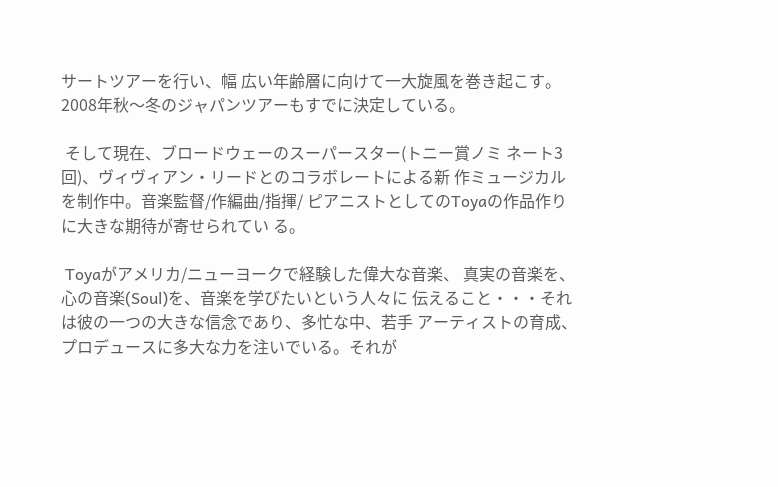サートツアーを行い、幅 広い年齢層に向けて一大旋風を巻き起こす。2008年秋〜冬のジャパンツアーもすでに決定している。

 そして現在、ブロードウェーのスーパースター(トニー賞ノミ ネート3回)、ヴィヴィアン・リードとのコラボレートによる新 作ミュージカルを制作中。音楽監督/作編曲/指揮/ ピアニストとしてのToyaの作品作りに大きな期待が寄せられてい る。

 Toyaがアメリカ/ニューヨークで経験した偉大な音楽、 真実の音楽を、心の音楽(Soul)を、音楽を学びたいという人々に 伝えること・・・それは彼の一つの大きな信念であり、多忙な中、若手 アーティストの育成、プロデュースに多大な力を注いでいる。それが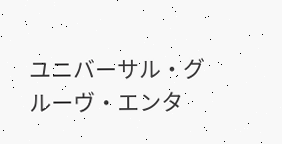ユニバーサル・グルーヴ・エンタ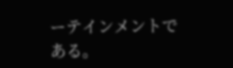ーテインメントである。